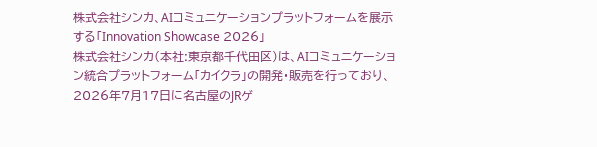株式会社シンカ、AIコミュニケーションプラットフォームを展示する「Innovation Showcase 2026」
株式会社シンカ(本社:東京都千代田区)は、AIコミュニケーション統合プラットフォーム「カイクラ」の開発・販売を行っており、2026年7月17日に名古屋のJRゲ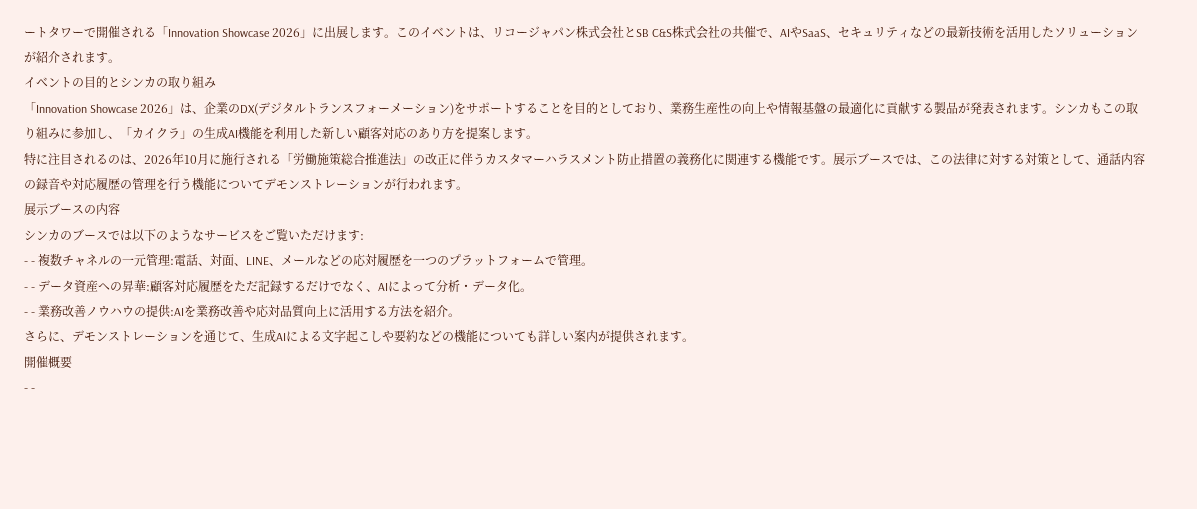ートタワーで開催される「Innovation Showcase 2026」に出展します。このイベントは、リコージャパン株式会社とSB C&S株式会社の共催で、AIやSaaS、セキュリティなどの最新技術を活用したソリューションが紹介されます。
イベントの目的とシンカの取り組み
「Innovation Showcase 2026」は、企業のDX(デジタルトランスフォーメーション)をサポートすることを目的としており、業務生産性の向上や情報基盤の最適化に貢献する製品が発表されます。シンカもこの取り組みに参加し、「カイクラ」の生成AI機能を利用した新しい顧客対応のあり方を提案します。
特に注目されるのは、2026年10月に施行される「労働施策総合推進法」の改正に伴うカスタマーハラスメント防止措置の義務化に関連する機能です。展示ブースでは、この法律に対する対策として、通話内容の録音や対応履歴の管理を行う機能についてデモンストレーションが行われます。
展示ブースの内容
シンカのブースでは以下のようなサービスをご覧いただけます:
- - 複数チャネルの一元管理:電話、対面、LINE、メールなどの応対履歴を一つのプラットフォームで管理。
- - データ資産への昇華:顧客対応履歴をただ記録するだけでなく、AIによって分析・データ化。
- - 業務改善ノウハウの提供:AIを業務改善や応対品質向上に活用する方法を紹介。
さらに、デモンストレーションを通じて、生成AIによる文字起こしや要約などの機能についても詳しい案内が提供されます。
開催概要
- -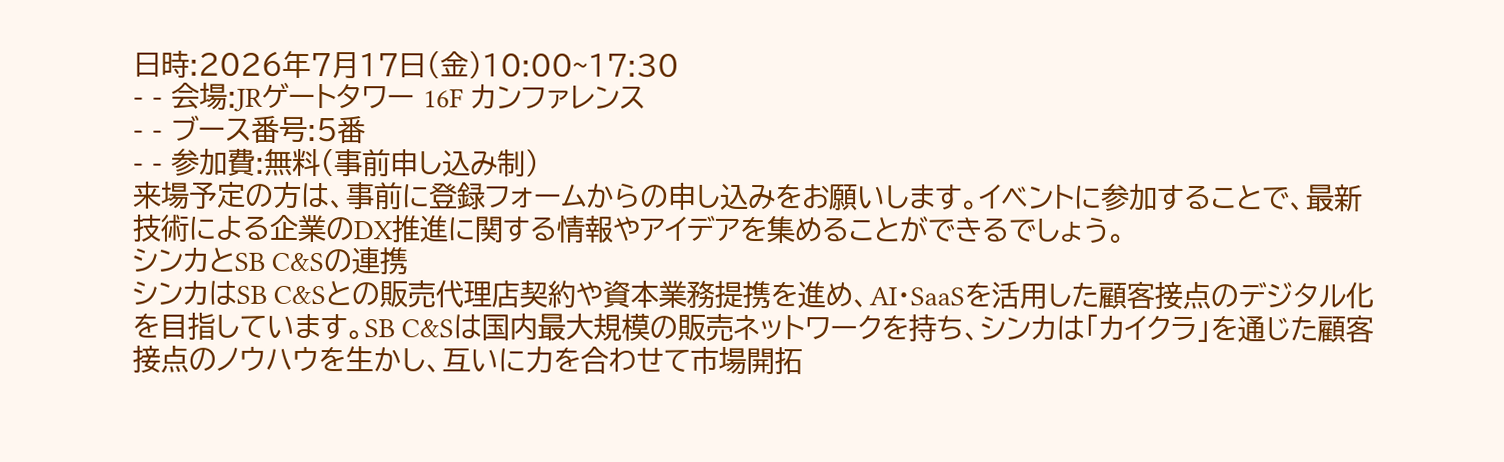日時:2026年7月17日(金)10:00~17:30
- - 会場:JRゲートタワー 16F カンファレンス
- - ブース番号:5番
- - 参加費:無料(事前申し込み制)
来場予定の方は、事前に登録フォームからの申し込みをお願いします。イベントに参加することで、最新技術による企業のDX推進に関する情報やアイデアを集めることができるでしょう。
シンカとSB C&Sの連携
シンカはSB C&Sとの販売代理店契約や資本業務提携を進め、AI・SaaSを活用した顧客接点のデジタル化を目指しています。SB C&Sは国内最大規模の販売ネットワークを持ち、シンカは「カイクラ」を通じた顧客接点のノウハウを生かし、互いに力を合わせて市場開拓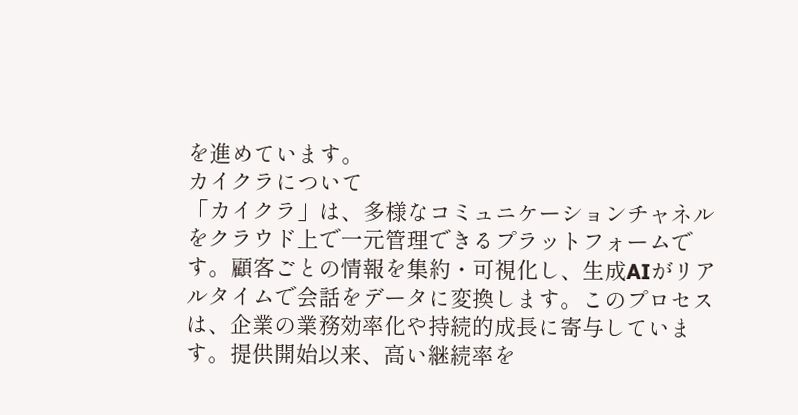を進めています。
カイクラについて
「カイクラ」は、多様なコミュニケーションチャネルをクラウド上で一元管理できるプラットフォームです。顧客ごとの情報を集約・可視化し、生成AIがリアルタイムで会話をデータに変換します。このプロセスは、企業の業務効率化や持続的成長に寄与しています。提供開始以来、高い継続率を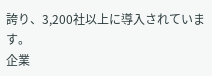誇り、3,200社以上に導入されています。
企業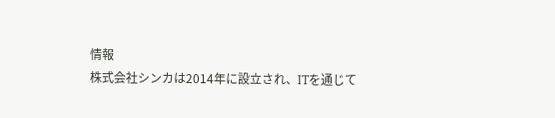情報
株式会社シンカは2014年に設立され、ITを通じて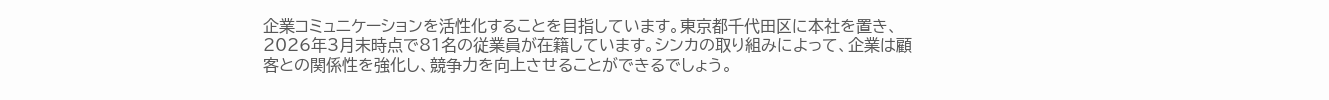企業コミュニケーションを活性化することを目指しています。東京都千代田区に本社を置き、2026年3月末時点で81名の従業員が在籍しています。シンカの取り組みによって、企業は顧客との関係性を強化し、競争力を向上させることができるでしょう。